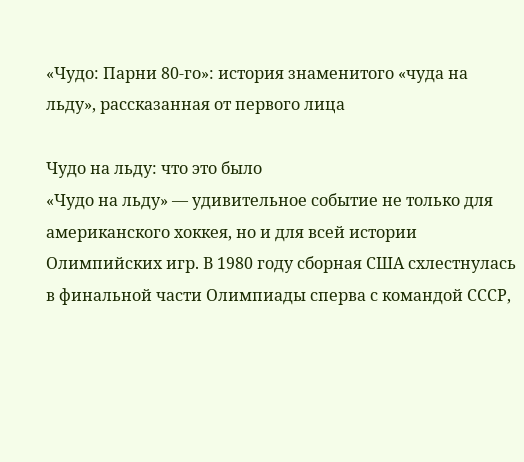«Чудо: Парни 80-го»: история знаменитого «чуда на льду», рассказанная от первого лица

Чудо на льду: что это было
«Чудо на льду» — удивительное событие не только для американского хоккея, но и для всей истории Олимпийских игр. В 1980 году сборная США схлестнулась в финальной части Олимпиады сперва с командой СССР,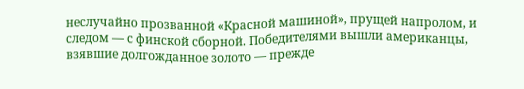неслучайно прозванной «Красной машиной», прущей напролом, и следом — с финской сборной. Победителями вышли американцы, взявшие долгожданное золото — прежде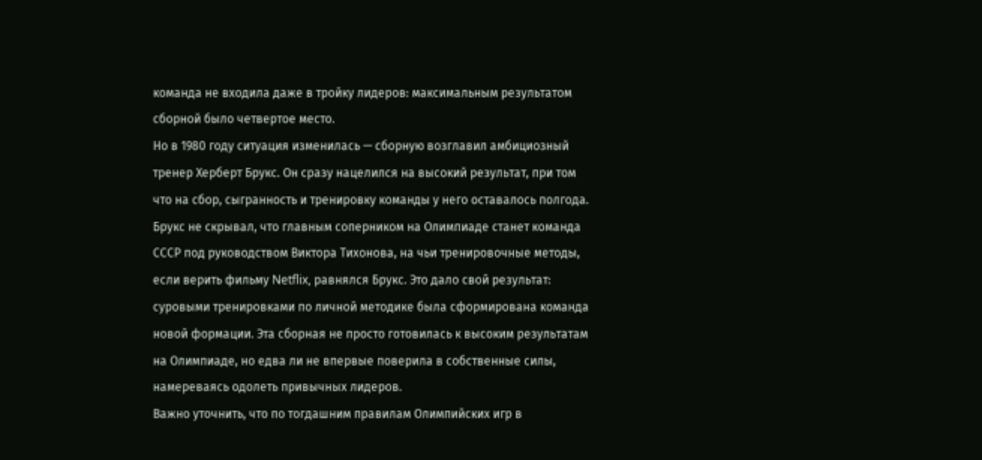команда не входила даже в тройку лидеров: максимальным результатом сборной было четвертое место.
Но в 1980 году ситуация изменилась — сборную возглавил амбициозный тренер Херберт Брукс. Он сразу нацелился на высокий результат, при том что на сбор, сыгранность и тренировку команды у него оставалось полгода. Брукс не скрывал, что главным соперником на Олимпиаде станет команда СССР под руководством Виктора Тихонова, на чьи тренировочные методы, если верить фильму Netflix, равнялся Брукс. Это дало свой результат: суровыми тренировками по личной методике была сформирована команда новой формации. Эта сборная не просто готовилась к высоким результатам на Олимпиаде, но едва ли не впервые поверила в собственные силы, намереваясь одолеть привычных лидеров.
Важно уточнить, что по тогдашним правилам Олимпийских игр в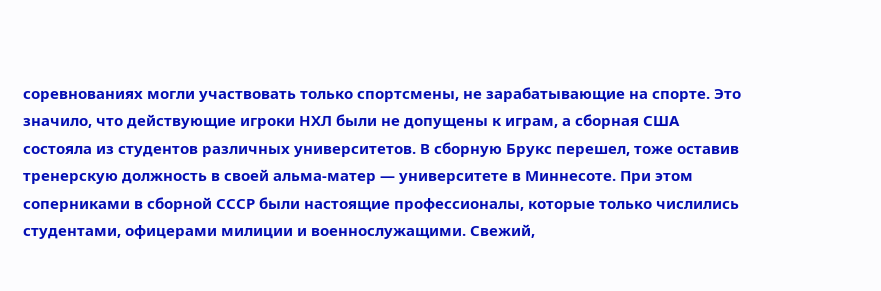соревнованиях могли участвовать только спортсмены, не зарабатывающие на спорте. Это значило, что действующие игроки НХЛ были не допущены к играм, а сборная США состояла из студентов различных университетов. В сборную Брукс перешел, тоже оставив тренерскую должность в своей альма-матер — университете в Миннесоте. При этом соперниками в сборной СССР были настоящие профессионалы, которые только числились студентами, офицерами милиции и военнослужащими. Свежий,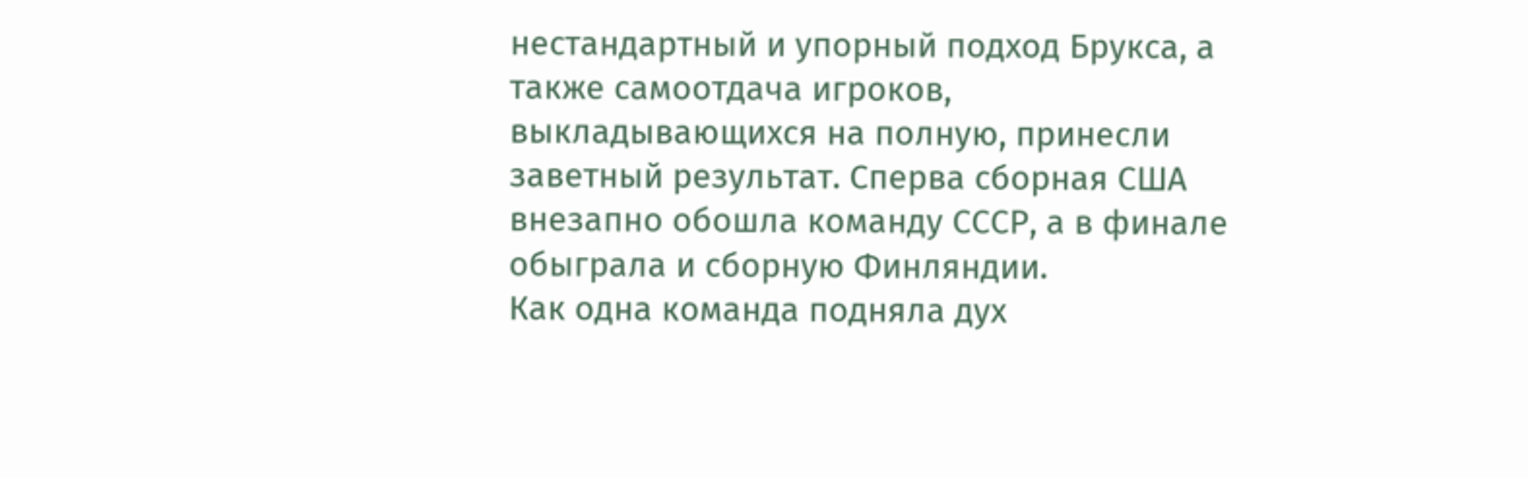нестандартный и упорный подход Брукса, а также самоотдача игроков, выкладывающихся на полную, принесли заветный результат. Сперва сборная США внезапно обошла команду СССР, а в финале обыграла и сборную Финляндии.
Как одна команда подняла дух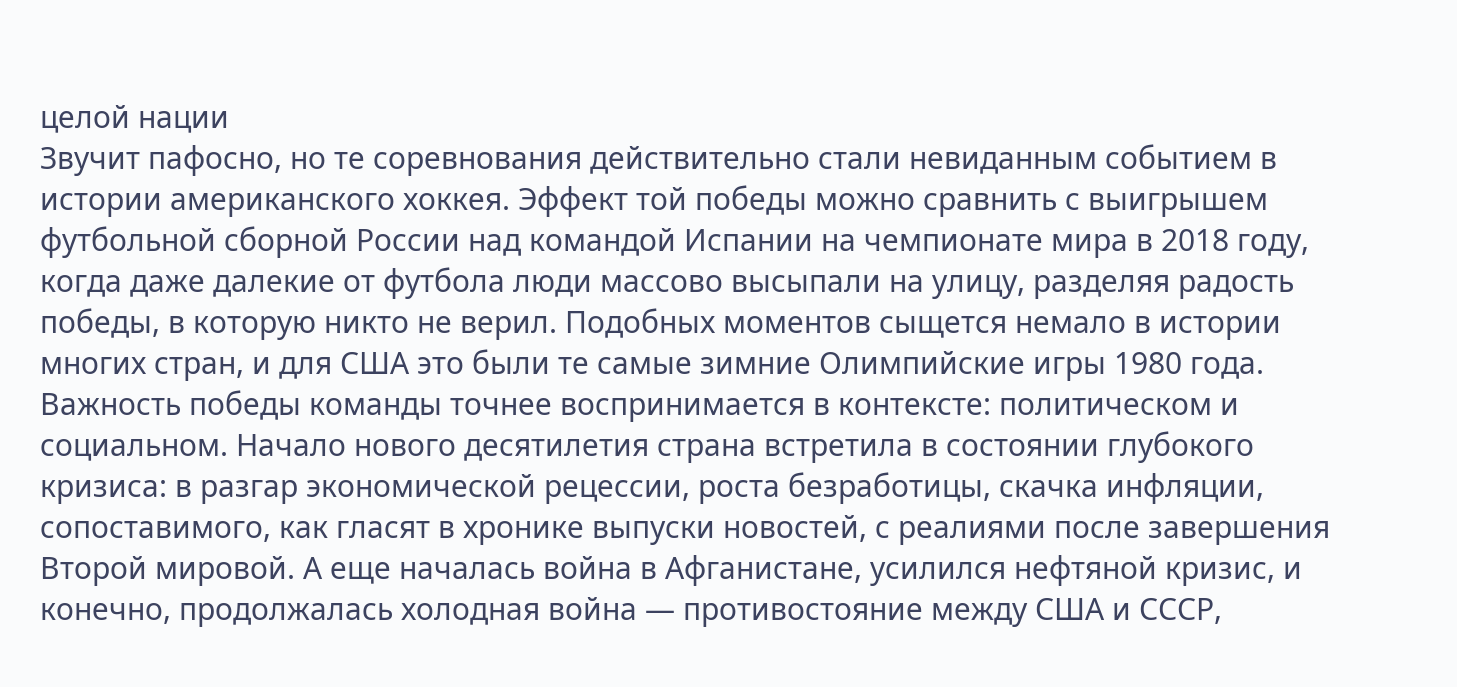целой нации
Звучит пафосно, но те соревнования действительно стали невиданным событием в истории американского хоккея. Эффект той победы можно сравнить с выигрышем футбольной сборной России над командой Испании на чемпионате мира в 2018 году, когда даже далекие от футбола люди массово высыпали на улицу, разделяя радость победы, в которую никто не верил. Подобных моментов сыщется немало в истории многих стран, и для США это были те самые зимние Олимпийские игры 1980 года.
Важность победы команды точнее воспринимается в контексте: политическом и социальном. Начало нового десятилетия страна встретила в состоянии глубокого кризиса: в разгар экономической рецессии, роста безработицы, скачка инфляции, сопоставимого, как гласят в хронике выпуски новостей, с реалиями после завершения Второй мировой. А еще началась война в Афганистане, усилился нефтяной кризис, и конечно, продолжалась холодная война — противостояние между США и СССР,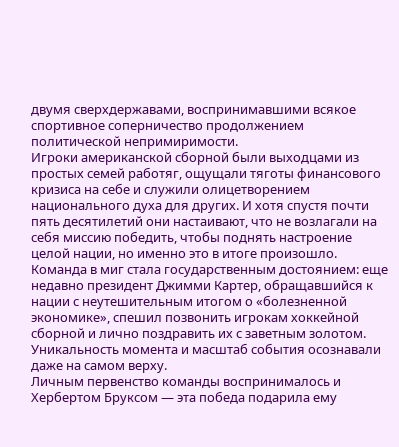двумя сверхдержавами, воспринимавшими всякое спортивное соперничество продолжением политической непримиримости.
Игроки американской сборной были выходцами из простых семей работяг, ощущали тяготы финансового кризиса на себе и служили олицетворением национального духа для других. И хотя спустя почти пять десятилетий они настаивают, что не возлагали на себя миссию победить, чтобы поднять настроение целой нации, но именно это в итоге произошло. Команда в миг стала государственным достоянием: еще недавно президент Джимми Картер, обращавшийся к нации с неутешительным итогом о «болезненной экономике», спешил позвонить игрокам хоккейной сборной и лично поздравить их с заветным золотом. Уникальность момента и масштаб события осознавали даже на самом верху.
Личным первенство команды воспринималось и Хербертом Бруксом — эта победа подарила ему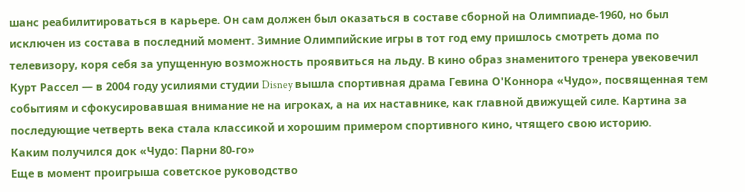шанс реабилитироваться в карьере. Он сам должен был оказаться в составе сборной на Олимпиаде-1960, но был исключен из состава в последний момент. Зимние Олимпийские игры в тот год ему пришлось смотреть дома по телевизору, коря себя за упущенную возможность проявиться на льду. В кино образ знаменитого тренера увековечил Курт Рассел — в 2004 году усилиями студии Disney вышла спортивная драма Гевина О'Коннора «Чудо», посвященная тем событиям и сфокусировавшая внимание не на игроках, а на их наставнике, как главной движущей силе. Картина за последующие четверть века стала классикой и хорошим примером спортивного кино, чтящего свою историю.
Каким получился док «Чудо: Парни 80-го»
Еще в момент проигрыша советское руководство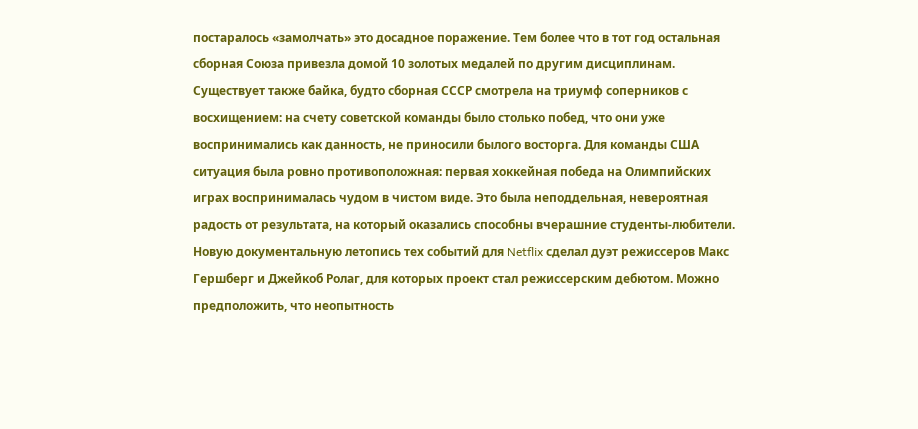постаралось «замолчать» это досадное поражение. Тем более что в тот год остальная сборная Союза привезла домой 10 золотых медалей по другим дисциплинам. Существует также байка, будто сборная СССР смотрела на триумф соперников с восхищением: на счету советской команды было столько побед, что они уже воспринимались как данность, не приносили былого восторга. Для команды США ситуация была ровно противоположная: первая хоккейная победа на Олимпийских играх воспринималась чудом в чистом виде. Это была неподдельная, невероятная радость от результата, на который оказались способны вчерашние студенты-любители.
Новую документальную летопись тех событий для Netflix сделал дуэт режиссеров Макс Гершберг и Джейкоб Ролаг, для которых проект стал режиссерским дебютом. Можно предположить, что неопытность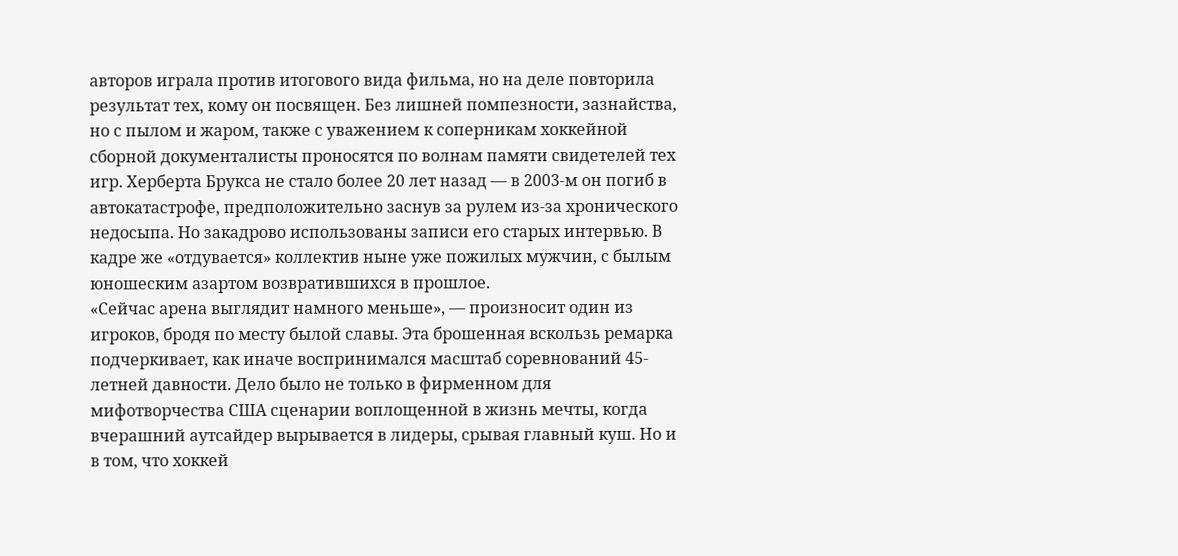авторов играла против итогового вида фильма, но на деле повторила результат тех, кому он посвящен. Без лишней помпезности, зазнайства, но с пылом и жаром, также с уважением к соперникам хоккейной сборной документалисты проносятся по волнам памяти свидетелей тех игр. Херберта Брукса не стало более 20 лет назад — в 2003-м он погиб в автокатастрофе, предположительно заснув за рулем из-за хронического недосыпа. Но закадрово использованы записи его старых интервью. В кадре же «отдувается» коллектив ныне уже пожилых мужчин, с былым юношеским азартом возвратившихся в прошлое.
«Сейчас арена выглядит намного меньше», — произносит один из игроков, бродя по месту былой славы. Эта брошенная вскользь ремарка подчеркивает, как иначе воспринимался масштаб соревнований 45-летней давности. Дело было не только в фирменном для мифотворчества США сценарии воплощенной в жизнь мечты, когда вчерашний аутсайдер вырывается в лидеры, срывая главный куш. Но и в том, что хоккей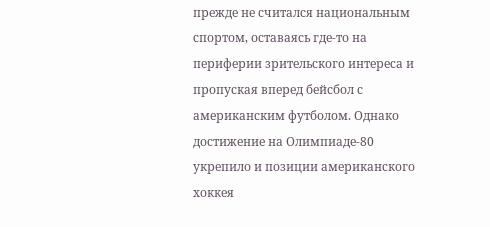прежде не считался национальным спортом, оставаясь где-то на периферии зрительского интереса и пропуская вперед бейсбол с американским футболом. Однако достижение на Олимпиаде-80 укрепило и позиции американского хоккея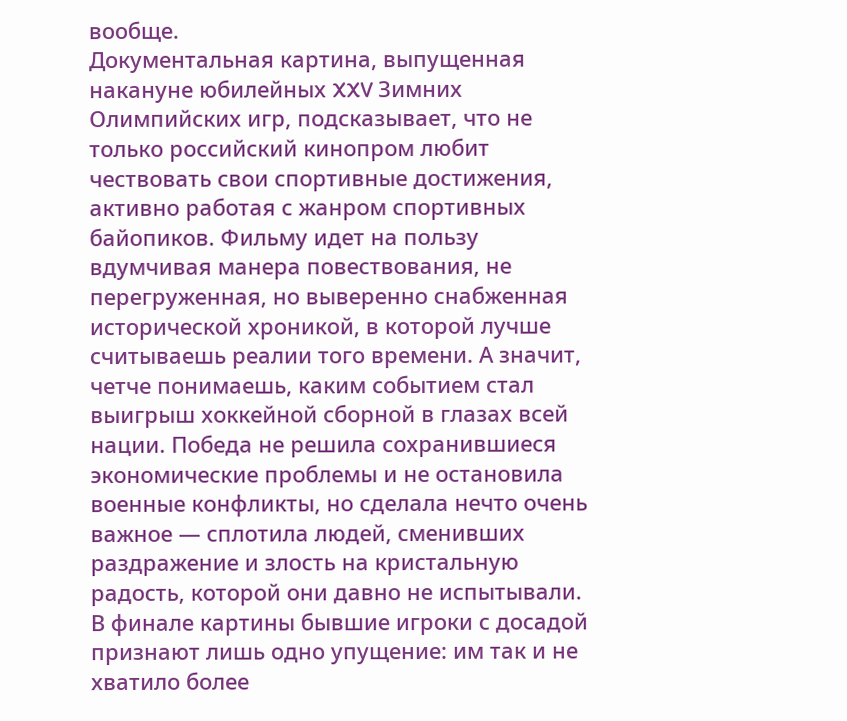вообще.
Документальная картина, выпущенная накануне юбилейных XXV Зимних Олимпийских игр, подсказывает, что не только российский кинопром любит чествовать свои спортивные достижения, активно работая с жанром спортивных байопиков. Фильму идет на пользу вдумчивая манера повествования, не перегруженная, но выверенно снабженная исторической хроникой, в которой лучше считываешь реалии того времени. А значит, четче понимаешь, каким событием стал выигрыш хоккейной сборной в глазах всей нации. Победа не решила сохранившиеся экономические проблемы и не остановила военные конфликты, но сделала нечто очень важное — сплотила людей, сменивших раздражение и злость на кристальную радость, которой они давно не испытывали.
В финале картины бывшие игроки с досадой признают лишь одно упущение: им так и не хватило более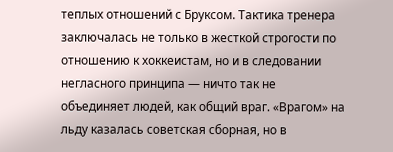теплых отношений с Бруксом. Тактика тренера заключалась не только в жесткой строгости по отношению к хоккеистам, но и в следовании негласного принципа — ничто так не объединяет людей, как общий враг. «Врагом» на льду казалась советская сборная, но в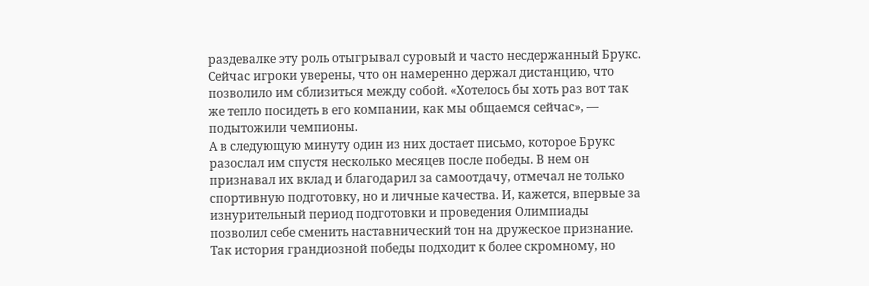раздевалке эту роль отыгрывал суровый и часто несдержанный Брукс. Сейчас игроки уверены, что он намеренно держал дистанцию, что позволило им сблизиться между собой. «Хотелось бы хоть раз вот так же тепло посидеть в его компании, как мы общаемся сейчас», — подытожили чемпионы.
А в следующую минуту один из них достает письмо, которое Брукс разослал им спустя несколько месяцев после победы. В нем он признавал их вклад и благодарил за самоотдачу, отмечал не только спортивную подготовку, но и личные качества. И, кажется, впервые за изнурительный период подготовки и проведения Олимпиады позволил себе сменить наставнический тон на дружеское признание. Так история грандиозной победы подходит к более скромному, но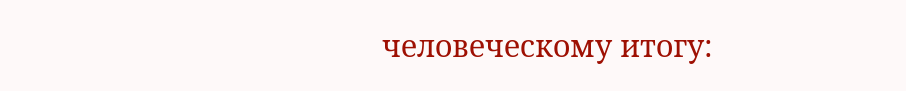человеческому итогу: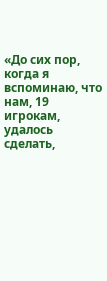«До сих пор, когда я вспоминаю, что нам, 19 игрокам, удалось сделать,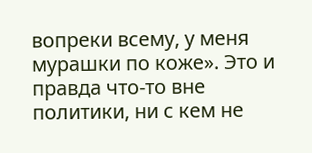вопреки всему, у меня мурашки по коже». Это и правда что-то вне политики, ни с кем не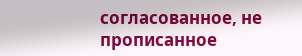согласованное, не прописанное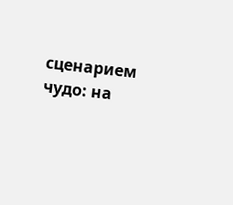сценарием чудо: на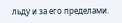льду и за его пределами.